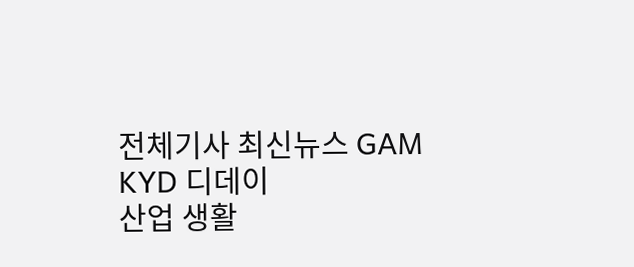전체기사 최신뉴스 GAM
KYD 디데이
산업 생활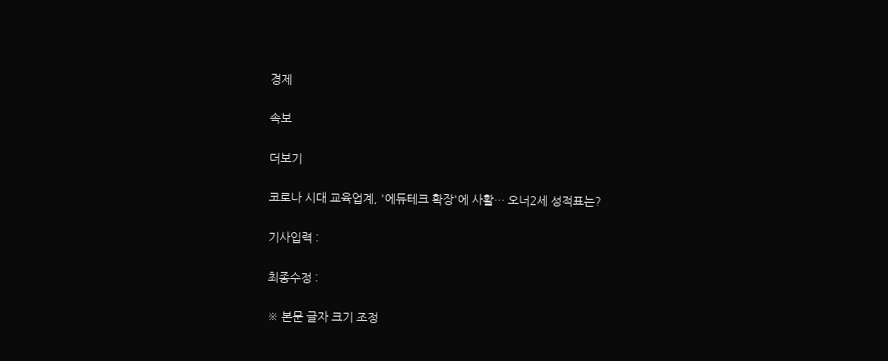경제

속보

더보기

코로나 시대 교육업계, '에듀테크 확장'에 사활… 오너2세 성적표는?

기사입력 :

최종수정 :

※ 본문 글자 크기 조정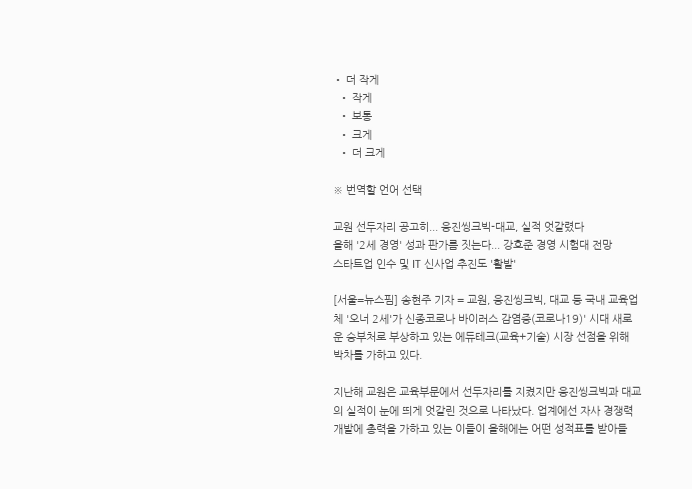• 더 작게
  • 작게
  • 보통
  • 크게
  • 더 크게

※ 번역할 언어 선택

교원 선두자리 공고히... 웅진씽크빅-대교, 실적 엇갈렸다
올해 '2세 경영' 성과 판가름 짓는다... 강호준 경영 시험대 전망
스타트업 인수 및 IT 신사업 추진도 '활발'

[서울=뉴스핌] 송현주 기자 = 교원, 웅진씽크빅, 대교 등 국내 교육업체 '오너 2세'가 신종코로나 바이러스 감염증(코로나19)' 시대 새로운 승부처로 부상하고 있는 에듀테크(교육+기술) 시장 선점을 위해 박차를 가하고 있다.

지난해 교원은 교육부문에서 선두자리를 지켰지만 웅진씽크빅과 대교의 실적이 눈에 띄게 엇갈린 것으로 나타났다. 업계에선 자사 경쟁력 개발에 총력을 가하고 있는 이들이 올해에는 어떤 성적표를 받아들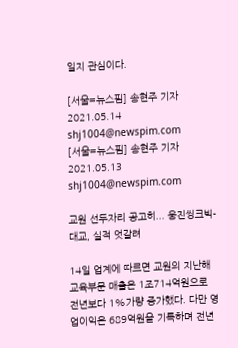일지 관심이다.

[서울=뉴스핌] 송현주 기자 2021.05.14 shj1004@newspim.com
[서울=뉴스핌] 송현주 기자 2021.05.13 shj1004@newspim.com

교원 선두자리 공고히... 웅진씽크빅-대교, 실적 엇갈려

14일 업계에 따르면 교원의 지난해 교육부문 매출은 1조714억원으로 전년보다 1%가량 증가했다. 다만 영업이익은 689억원을 기록하며 전년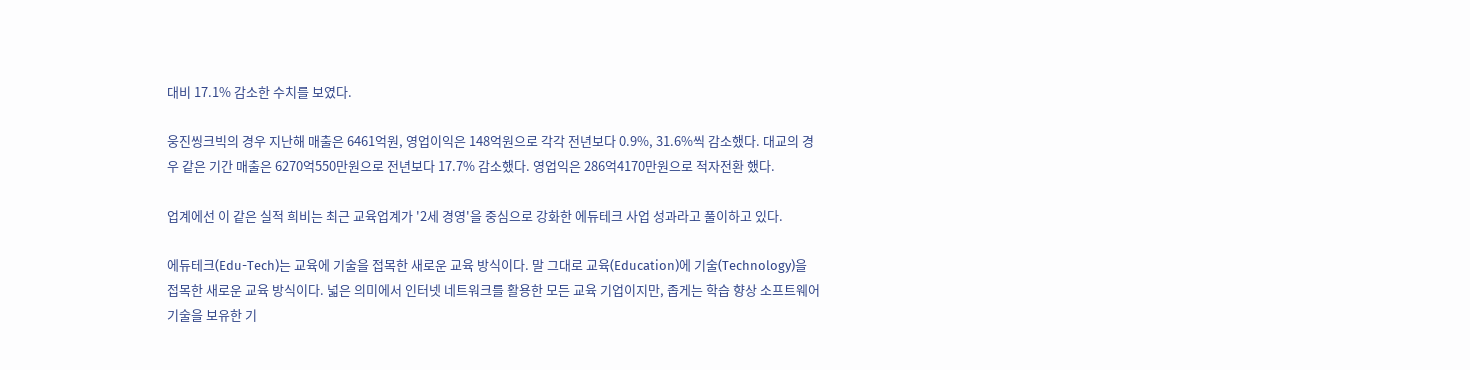대비 17.1% 감소한 수치를 보였다.

웅진씽크빅의 경우 지난해 매출은 6461억원, 영업이익은 148억원으로 각각 전년보다 0.9%, 31.6%씩 감소했다. 대교의 경우 같은 기간 매출은 6270억550만원으로 전년보다 17.7% 감소했다. 영업익은 286억4170만원으로 적자전환 했다.

업계에선 이 같은 실적 희비는 최근 교육업계가 '2세 경영'을 중심으로 강화한 에듀테크 사업 성과라고 풀이하고 있다.

에듀테크(Edu-Tech)는 교육에 기술을 접목한 새로운 교육 방식이다. 말 그대로 교육(Education)에 기술(Technology)을 접목한 새로운 교육 방식이다. 넓은 의미에서 인터넷 네트워크를 활용한 모든 교육 기업이지만, 좁게는 학습 향상 소프트웨어 기술을 보유한 기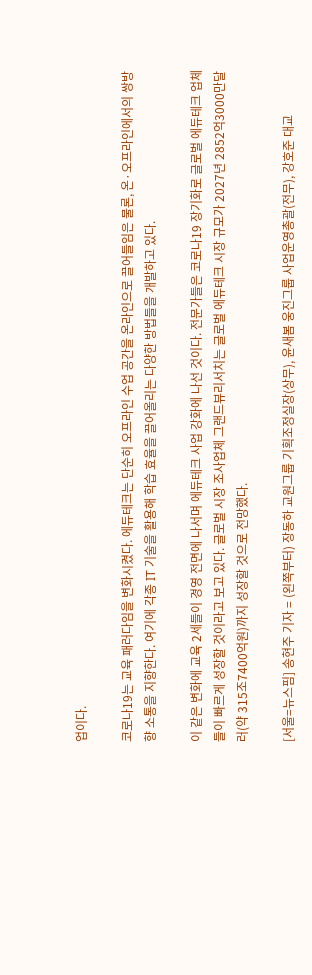업이다.

코로나19는 교육 패러다임을 변화시켰다. 에듀테크는 단순히 오프라인 수업 공간을 온라인으로 끌어들임은 물론, 온·오프라인에서의 쌍방향 소통을 지향한다. 여기에 각종 IT 기술을 활용해 학습 효율을 끌어올리는 다양한 방법들을 개발하고 있다.

이 같은 변화에 교육 2세들이 경영 전면에 나서며 에듀테크 사업 강화에 나선 것이다. 전문가들은 코로나19 장기화로 글로벌 에듀테크 업체들이 빠르게 성장할 것이라고 보고 있다. 글로벌 시장 조사업체 그랜드뷰리서치는 글로벌 에듀테크 시장 규모가 2027년 2852억3000만달러(약 315조7400억원)까지 성장할 것으로 전망했다.

[서울=뉴스핌] 송현주 기자 = (왼쪽부터) 장동하 교원그룹 기획조정실장(상무), 윤새봄 웅진그룹 사업운영총괄(전무), 강호준 대교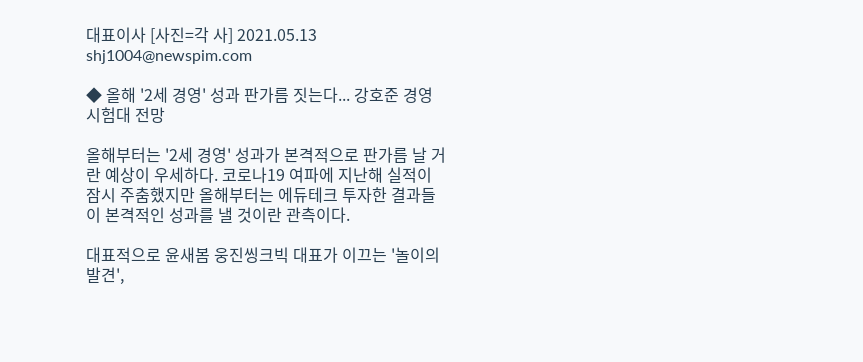대표이사 [사진=각 사] 2021.05.13 shj1004@newspim.com

◆ 올해 '2세 경영' 성과 판가름 짓는다... 강호준 경영 시험대 전망

올해부터는 '2세 경영' 성과가 본격적으로 판가름 날 거란 예상이 우세하다. 코로나19 여파에 지난해 실적이 잠시 주춤했지만 올해부터는 에듀테크 투자한 결과들이 본격적인 성과를 낼 것이란 관측이다.

대표적으로 윤새봄 웅진씽크빅 대표가 이끄는 '놀이의발견',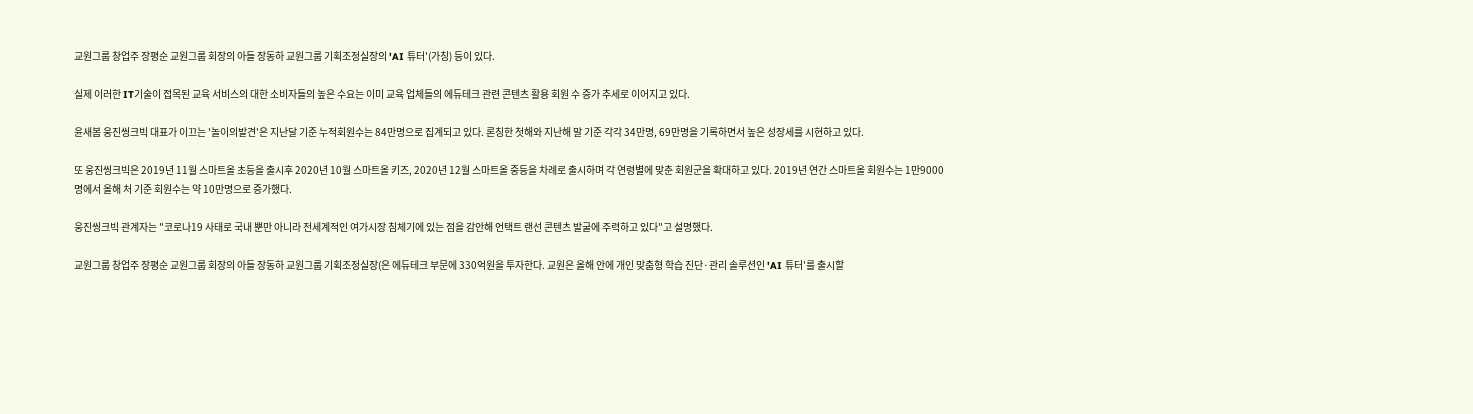교원그룹 창업주 장평순 교원그룹 회장의 아들 장동하 교원그룹 기획조정실장의 'AI 튜터'(가칭) 등이 있다.

실제 이러한 IT기술이 접목된 교육 서비스의 대한 소비자들의 높은 수요는 이미 교육 업체들의 에듀테크 관련 콘텐츠 활용 회원 수 증가 추세로 이어지고 있다.

윤새봄 웅진씽크빅 대표가 이끄는 '놀이의발견'은 지난달 기준 누적회원수는 84만명으로 집계되고 있다. 론칭한 첫해와 지난해 말 기준 각각 34만명, 69만명을 기록하면서 높은 성장세를 시현하고 있다.

또 웅진씽크빅은 2019년 11월 스마트올 초등을 출시후 2020년 10월 스마트올 키즈, 2020년 12월 스마트올 중등을 차례로 출시하며 각 연령별에 맞춘 회원군을 확대하고 있다. 2019년 연간 스마트올 회원수는 1만9000명에서 올해 처 기준 회원수는 약 10만명으로 증가했다.

웅진씽크빅 관계자는 "코로나19 사태로 국내 뿐만 아니라 전세계적인 여가시장 침체기에 있는 점을 감안해 언택트 랜선 콘텐츠 발굴에 주력하고 있다"고 설명했다.

교원그룹 창업주 장평순 교원그룹 회장의 아들 장동하 교원그룹 기획조정실장(은 에듀테크 부문에 330억원을 투자한다. 교원은 올해 안에 개인 맞춤형 학습 진단·관리 솔루션인 'AI 튜터'를 출시할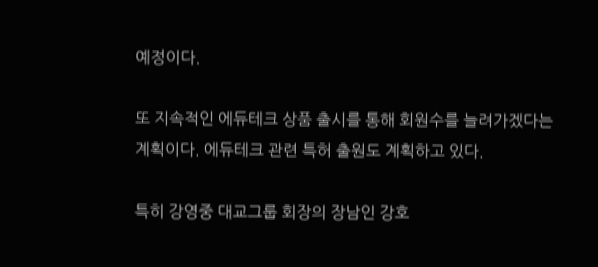예정이다.

또 지속적인 에듀테크 상품 출시를 통해 회원수를 늘려가겠다는 계획이다. 에듀테크 관련 특허 출원도 계획하고 있다.

특히 강영중 대교그룹 회장의 장남인 강호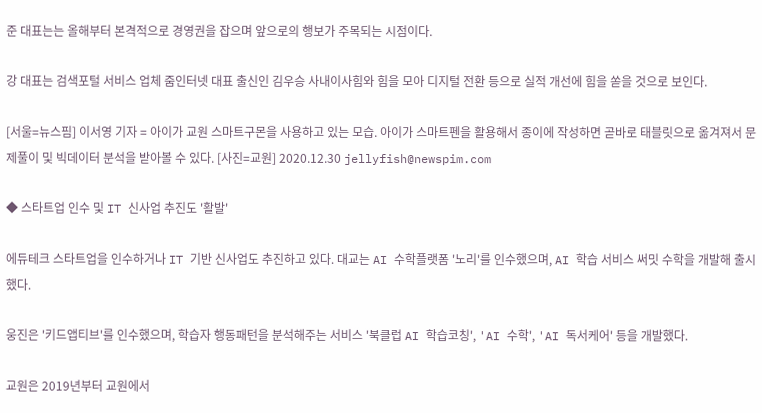준 대표는는 올해부터 본격적으로 경영권을 잡으며 앞으로의 행보가 주목되는 시점이다.

강 대표는 검색포털 서비스 업체 줌인터넷 대표 출신인 김우승 사내이사힘와 힘을 모아 디지털 전환 등으로 실적 개선에 힘을 쏟을 것으로 보인다.

[서울=뉴스핌] 이서영 기자 = 아이가 교원 스마트구몬을 사용하고 있는 모습. 아이가 스마트펜을 활용해서 종이에 작성하면 곧바로 태블릿으로 옮겨져서 문제풀이 및 빅데이터 분석을 받아볼 수 있다. [사진=교원] 2020.12.30 jellyfish@newspim.com

◆ 스타트업 인수 및 IT 신사업 추진도 '활발'

에듀테크 스타트업을 인수하거나 IT 기반 신사업도 추진하고 있다. 대교는 AI 수학플랫폼 '노리'를 인수했으며, AI 학습 서비스 써밋 수학을 개발해 출시했다.

웅진은 '키드앱티브'를 인수했으며, 학습자 행동패턴을 분석해주는 서비스 '북클럽 AI 학습코칭', 'AI 수학', 'AI 독서케어' 등을 개발했다.

교원은 2019년부터 교원에서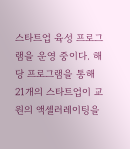스타트업 육성 프로그램을 운영 중이다. 해당 프로그램을 통해 21개의 스타트업이 교원의 액셀러레이팅을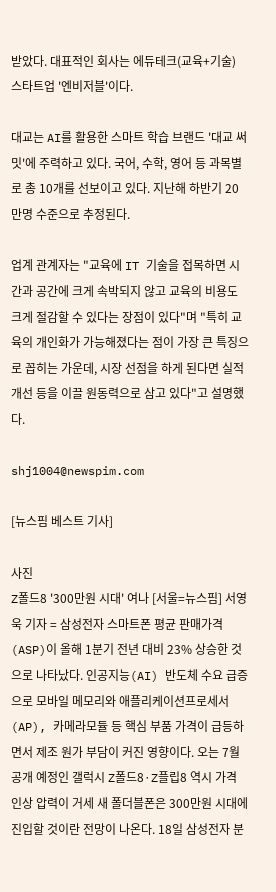받았다. 대표적인 회사는 에듀테크(교육+기술) 스타트업 '엔비저블'이다.

대교는 AI를 활용한 스마트 학습 브랜드 '대교 써밋'에 주력하고 있다. 국어, 수학, 영어 등 과목별로 총 10개를 선보이고 있다. 지난해 하반기 20만명 수준으로 추정된다.

업계 관계자는 "교육에 IT 기술을 접목하면 시간과 공간에 크게 속박되지 않고 교육의 비용도 크게 절감할 수 있다는 장점이 있다"며 "특히 교육의 개인화가 가능해졌다는 점이 가장 큰 특징으로 꼽히는 가운데, 시장 선점을 하게 된다면 실적 개선 등을 이끌 원동력으로 삼고 있다"고 설명했다.

shj1004@newspim.com

[뉴스핌 베스트 기사]

사진
Z폴드8 '300만원 시대' 여나 [서울=뉴스핌] 서영욱 기자 = 삼성전자 스마트폰 평균 판매가격(ASP)이 올해 1분기 전년 대비 23% 상승한 것으로 나타났다. 인공지능(AI) 반도체 수요 급증으로 모바일 메모리와 애플리케이션프로세서(AP), 카메라모듈 등 핵심 부품 가격이 급등하면서 제조 원가 부담이 커진 영향이다. 오는 7월 공개 예정인 갤럭시 Z폴드8·Z플립8 역시 가격 인상 압력이 거세 새 폴더블폰은 300만원 시대에 진입할 것이란 전망이 나온다. 18일 삼성전자 분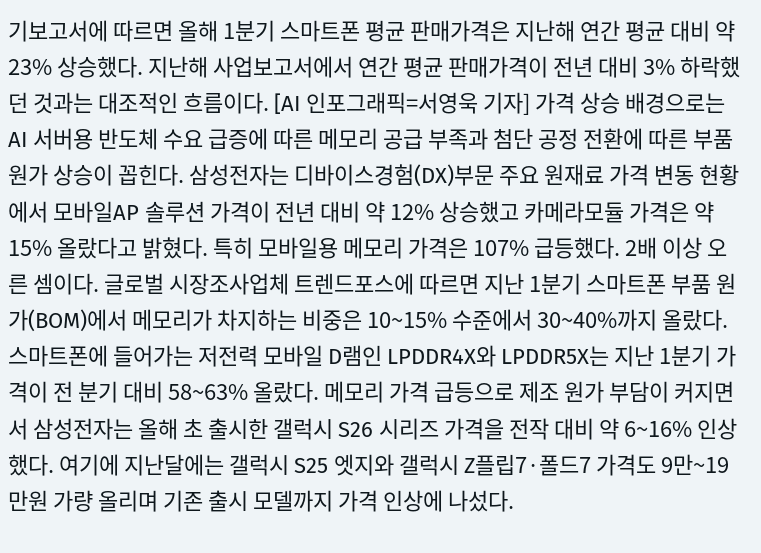기보고서에 따르면 올해 1분기 스마트폰 평균 판매가격은 지난해 연간 평균 대비 약 23% 상승했다. 지난해 사업보고서에서 연간 평균 판매가격이 전년 대비 3% 하락했던 것과는 대조적인 흐름이다. [AI 인포그래픽=서영욱 기자] 가격 상승 배경으로는 AI 서버용 반도체 수요 급증에 따른 메모리 공급 부족과 첨단 공정 전환에 따른 부품 원가 상승이 꼽힌다. 삼성전자는 디바이스경험(DX)부문 주요 원재료 가격 변동 현황에서 모바일AP 솔루션 가격이 전년 대비 약 12% 상승했고 카메라모듈 가격은 약 15% 올랐다고 밝혔다. 특히 모바일용 메모리 가격은 107% 급등했다. 2배 이상 오른 셈이다. 글로벌 시장조사업체 트렌드포스에 따르면 지난 1분기 스마트폰 부품 원가(BOM)에서 메모리가 차지하는 비중은 10~15% 수준에서 30~40%까지 올랐다. 스마트폰에 들어가는 저전력 모바일 D램인 LPDDR4X와 LPDDR5X는 지난 1분기 가격이 전 분기 대비 58~63% 올랐다. 메모리 가격 급등으로 제조 원가 부담이 커지면서 삼성전자는 올해 초 출시한 갤럭시 S26 시리즈 가격을 전작 대비 약 6~16% 인상했다. 여기에 지난달에는 갤럭시 S25 엣지와 갤럭시 Z플립7·폴드7 가격도 9만~19만원 가량 올리며 기존 출시 모델까지 가격 인상에 나섰다.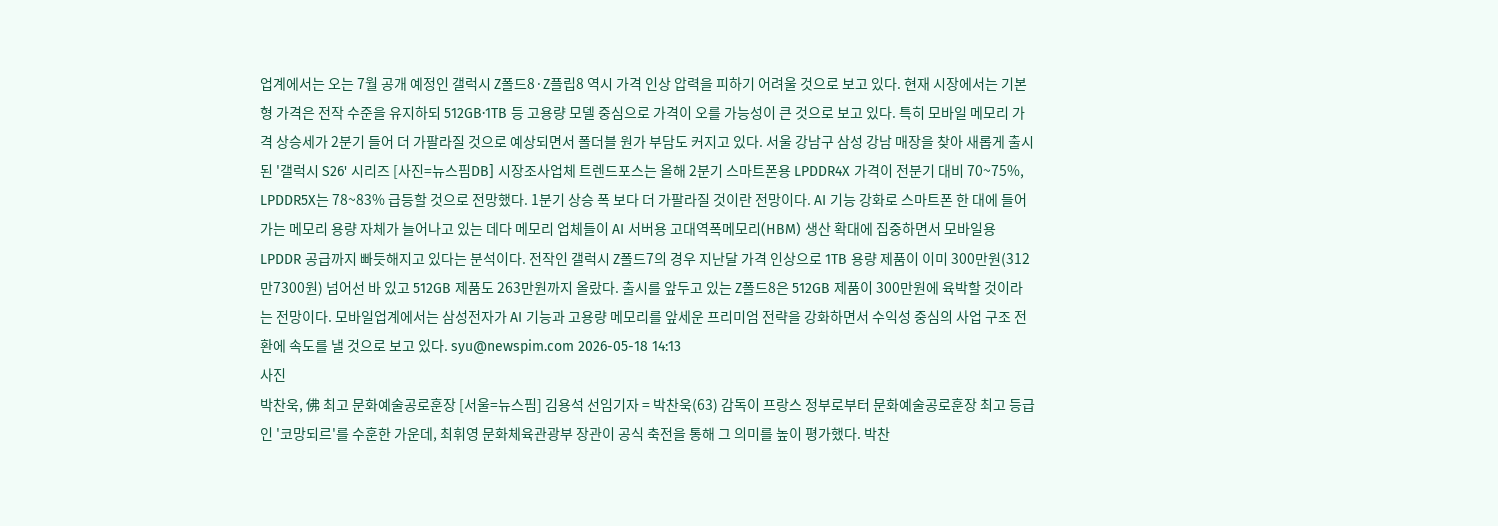업계에서는 오는 7월 공개 예정인 갤럭시 Z폴드8·Z플립8 역시 가격 인상 압력을 피하기 어려울 것으로 보고 있다. 현재 시장에서는 기본형 가격은 전작 수준을 유지하되 512GB·1TB 등 고용량 모델 중심으로 가격이 오를 가능성이 큰 것으로 보고 있다. 특히 모바일 메모리 가격 상승세가 2분기 들어 더 가팔라질 것으로 예상되면서 폴더블 원가 부담도 커지고 있다. 서울 강남구 삼성 강남 매장을 찾아 새롭게 출시된 '갤럭시 S26' 시리즈 [사진=뉴스핌DB] 시장조사업체 트렌드포스는 올해 2분기 스마트폰용 LPDDR4X 가격이 전분기 대비 70~75%, LPDDR5X는 78~83% 급등할 것으로 전망했다. 1분기 상승 폭 보다 더 가팔라질 것이란 전망이다. AI 기능 강화로 스마트폰 한 대에 들어가는 메모리 용량 자체가 늘어나고 있는 데다 메모리 업체들이 AI 서버용 고대역폭메모리(HBM) 생산 확대에 집중하면서 모바일용 LPDDR 공급까지 빠듯해지고 있다는 분석이다. 전작인 갤럭시 Z폴드7의 경우 지난달 가격 인상으로 1TB 용량 제품이 이미 300만원(312만7300원) 넘어선 바 있고 512GB 제품도 263만원까지 올랐다. 출시를 앞두고 있는 Z폴드8은 512GB 제품이 300만원에 육박할 것이라는 전망이다. 모바일업계에서는 삼성전자가 AI 기능과 고용량 메모리를 앞세운 프리미엄 전략을 강화하면서 수익성 중심의 사업 구조 전환에 속도를 낼 것으로 보고 있다. syu@newspim.com 2026-05-18 14:13
사진
박찬욱, 佛 최고 문화예술공로훈장 [서울=뉴스핌] 김용석 선임기자 = 박찬욱(63) 감독이 프랑스 정부로부터 문화예술공로훈장 최고 등급인 '코망되르'를 수훈한 가운데, 최휘영 문화체육관광부 장관이 공식 축전을 통해 그 의미를 높이 평가했다. 박찬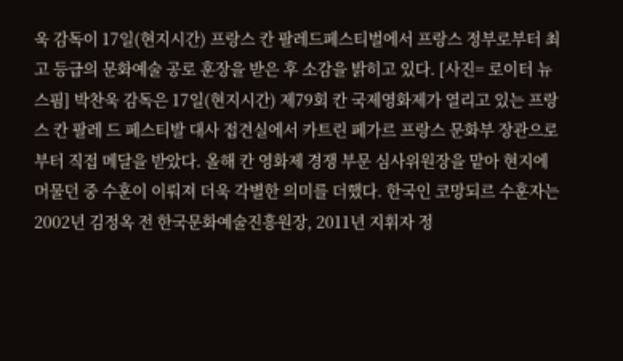욱 감독이 17일(현지시간) 프랑스 칸 팔레드페스티벌에서 프랑스 정부로부터 최고 등급의 문화예술 공로 훈장을 받은 후 소감을 밝히고 있다. [사진= 로이터 뉴스핌] 박찬욱 감독은 17일(현지시간) 제79회 칸 국제영화제가 열리고 있는 프랑스 칸 팔레 드 페스티발 대사 접견실에서 카트린 페가르 프랑스 문화부 장관으로부터 직접 메달을 받았다. 올해 칸 영화제 경쟁 부문 심사위원장을 맡아 현지에 머물던 중 수훈이 이뤄져 더욱 각별한 의미를 더했다. 한국인 코망되르 수훈자는 2002년 김정옥 전 한국문화예술진흥원장, 2011년 지휘자 정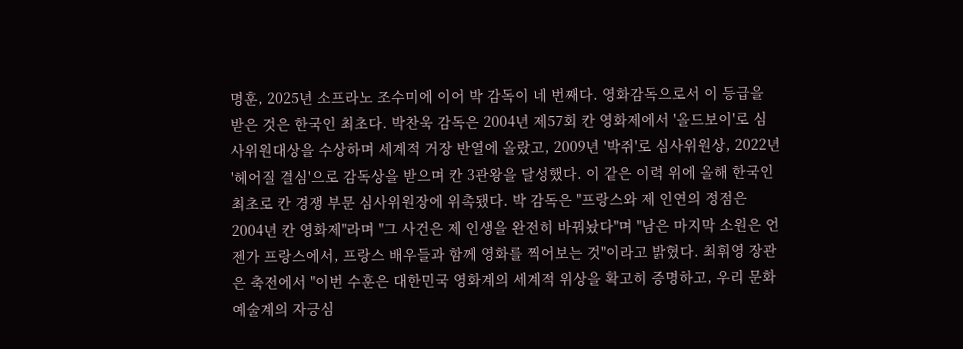명훈, 2025년 소프라노 조수미에 이어 박 감독이 네 번째다. 영화감독으로서 이 등급을 받은 것은 한국인 최초다. 박찬욱 감독은 2004년 제57회 칸 영화제에서 '올드보이'로 심사위원대상을 수상하며 세계적 거장 반열에 올랐고, 2009년 '박쥐'로 심사위원상, 2022년 '헤어질 결심'으로 감독상을 받으며 칸 3관왕을 달성했다. 이 같은 이력 위에 올해 한국인 최초로 칸 경쟁 부문 심사위원장에 위촉됐다. 박 감독은 "프랑스와 제 인연의 정점은 2004년 칸 영화제"라며 "그 사건은 제 인생을 완전히 바꿔놨다"며 "남은 마지막 소원은 언젠가 프랑스에서, 프랑스 배우들과 함께 영화를 찍어보는 것"이라고 밝혔다. 최휘영 장관은 축전에서 "이번 수훈은 대한민국 영화계의 세계적 위상을 확고히 증명하고, 우리 문화예술계의 자긍심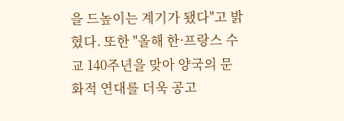을 드높이는 계기가 됐다"고 밝혔다. 또한 "올해 한·프랑스 수교 140주년을 맞아 양국의 문화적 연대를 더욱 공고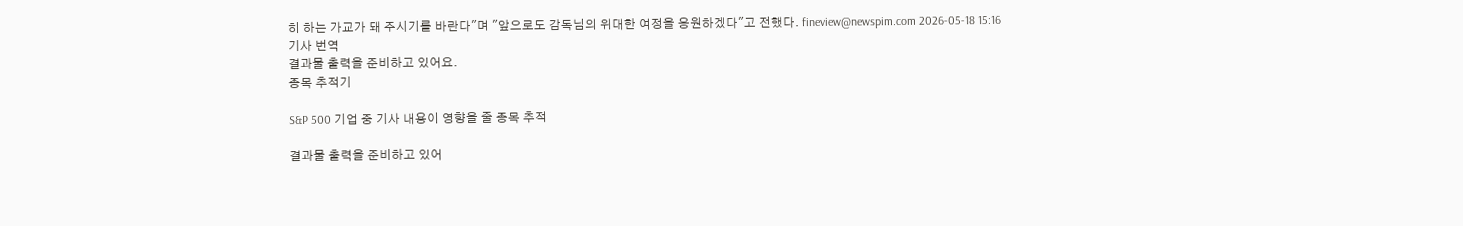히 하는 가교가 돼 주시기를 바란다"며 "앞으로도 감독님의 위대한 여정을 응원하겠다"고 전했다. fineview@newspim.com 2026-05-18 15:16
기사 번역
결과물 출력을 준비하고 있어요.
종목 추적기

S&P 500 기업 중 기사 내용이 영향을 줄 종목 추적

결과물 출력을 준비하고 있어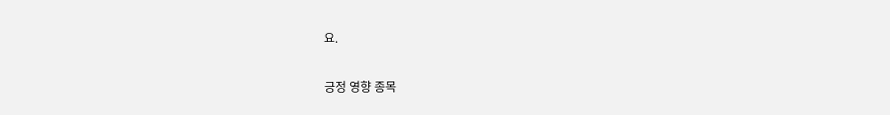요.

긍정 영향 종목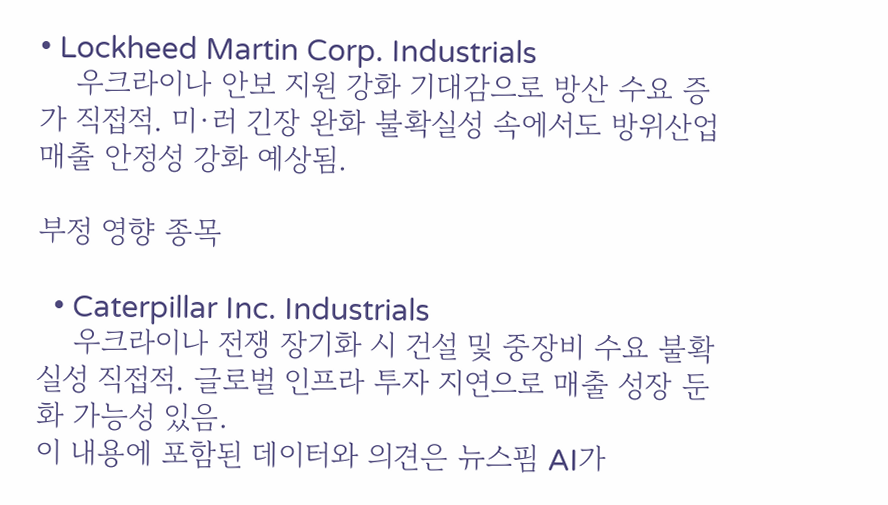• Lockheed Martin Corp. Industrials
    우크라이나 안보 지원 강화 기대감으로 방산 수요 증가 직접적. 미·러 긴장 완화 불확실성 속에서도 방위산업 매출 안정성 강화 예상됨.

부정 영향 종목

  • Caterpillar Inc. Industrials
    우크라이나 전쟁 장기화 시 건설 및 중장비 수요 불확실성 직접적. 글로벌 인프라 투자 지연으로 매출 성장 둔화 가능성 있음.
이 내용에 포함된 데이터와 의견은 뉴스핌 AI가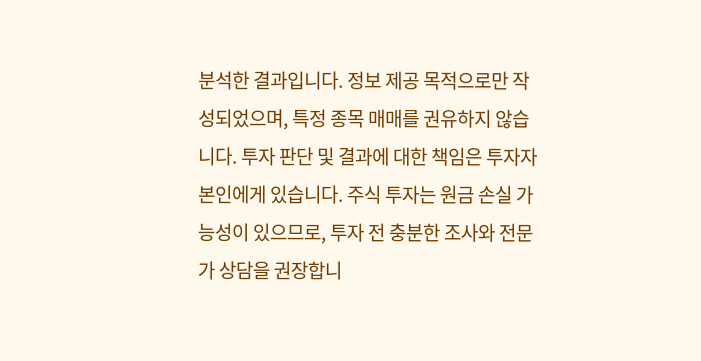분석한 결과입니다. 정보 제공 목적으로만 작성되었으며, 특정 종목 매매를 권유하지 않습니다. 투자 판단 및 결과에 대한 책임은 투자자 본인에게 있습니다. 주식 투자는 원금 손실 가능성이 있으므로, 투자 전 충분한 조사와 전문가 상담을 권장합니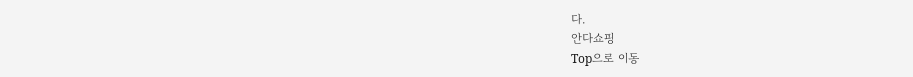다.
안다쇼핑
Top으로 이동